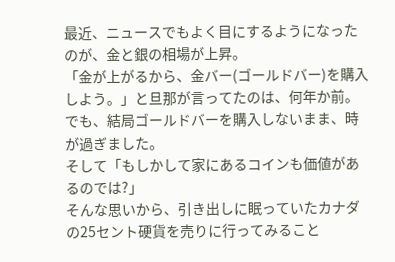最近、ニュースでもよく目にするようになったのが、金と銀の相場が上昇。
「金が上がるから、金バー(ゴールドバー)を購入しよう。」と旦那が言ってたのは、何年か前。
でも、結局ゴールドバーを購入しないまま、時が過ぎました。
そして「もしかして家にあるコインも価値があるのでは?」
そんな思いから、引き出しに眠っていたカナダの25セント硬貨を売りに行ってみること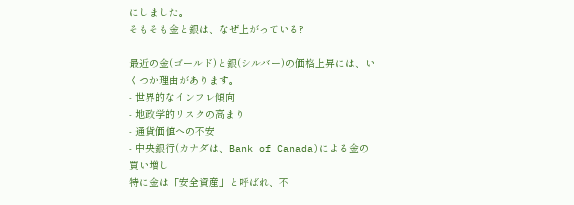にしました。
そもそも金と銀は、なぜ上がっている?

最近の金(ゴールド)と銀(シルバー)の価格上昇には、いくつか理由があります。
- 世界的なインフレ傾向
- 地政学的リスクの高まり
- 通貨価値への不安
- 中央銀行(カナダは、Bank of Canada)による金の買い増し
特に金は「安全資産」と呼ばれ、不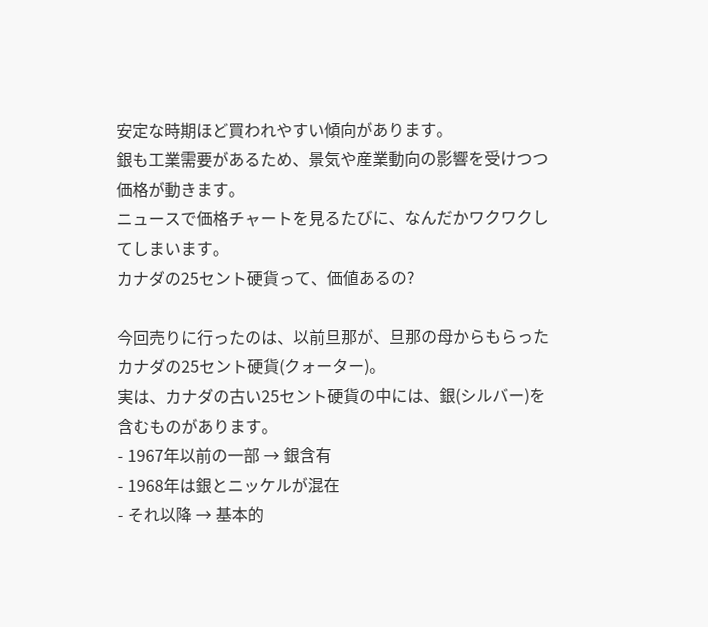安定な時期ほど買われやすい傾向があります。
銀も工業需要があるため、景気や産業動向の影響を受けつつ価格が動きます。
ニュースで価格チャートを見るたびに、なんだかワクワクしてしまいます。
カナダの25セント硬貨って、価値あるの?

今回売りに行ったのは、以前旦那が、旦那の母からもらったカナダの25セント硬貨(クォーター)。
実は、カナダの古い25セント硬貨の中には、銀(シルバー)を含むものがあります。
- 1967年以前の一部 → 銀含有
- 1968年は銀とニッケルが混在
- それ以降 → 基本的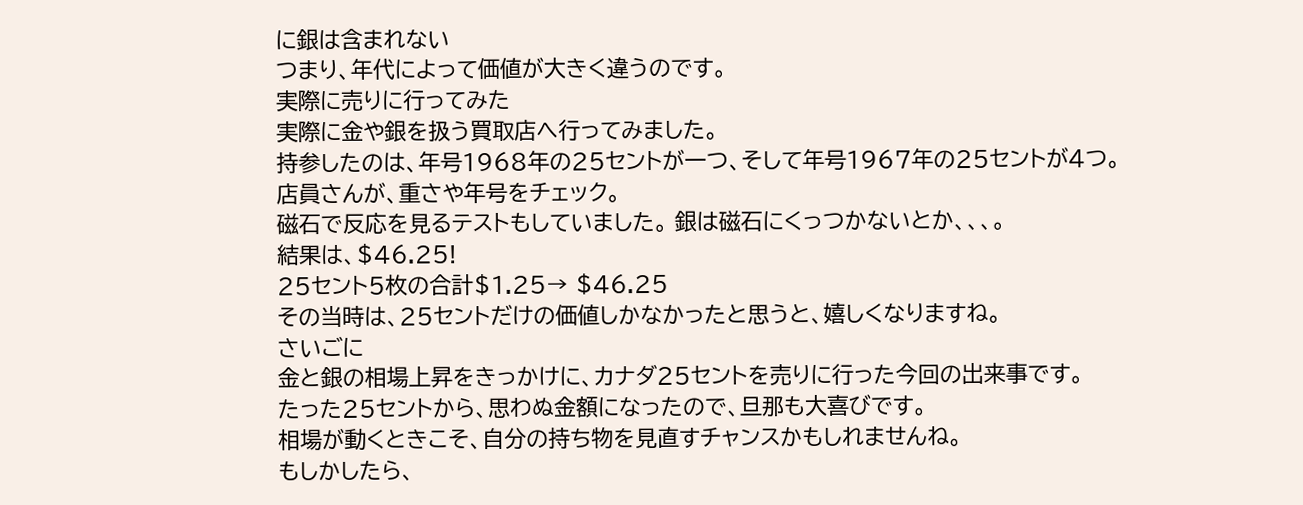に銀は含まれない
つまり、年代によって価値が大きく違うのです。
実際に売りに行ってみた
実際に金や銀を扱う買取店へ行ってみました。
持参したのは、年号1968年の25セントが一つ、そして年号1967年の25セントが4つ。
店員さんが、重さや年号をチェック。
磁石で反応を見るテストもしていました。 銀は磁石にくっつかないとか、、、。
結果は、$46.25!
25セント5枚の合計$1.25→ $46.25
その当時は、25セントだけの価値しかなかったと思うと、嬉しくなりますね。
さいごに
金と銀の相場上昇をきっかけに、カナダ25セントを売りに行った今回の出来事です。
たった25セントから、思わぬ金額になったので、旦那も大喜びです。
相場が動くときこそ、自分の持ち物を見直すチャンスかもしれませんね。
もしかしたら、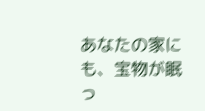あなたの家にも、宝物が眠っ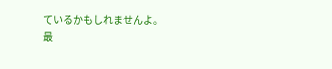ているかもしれませんよ。
最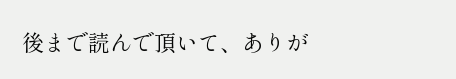後まで読んで頂いて、ありが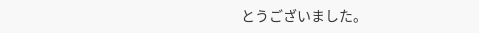とうございました。